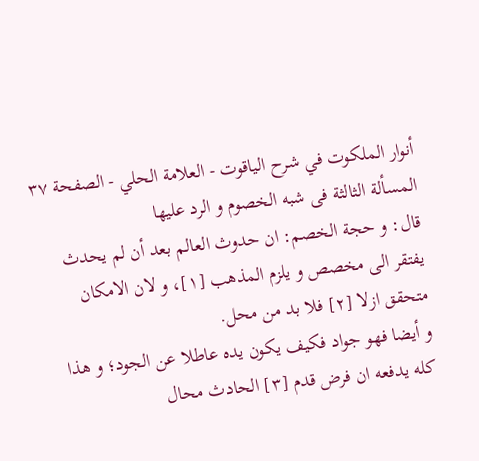أنوار الملكوت في شرح الياقوت - العلامة الحلي - الصفحة ٣٧
المسألة الثالثة فى شبه الخصوم و الرد عليها
قال: و حجة الخصم: ان حدوث العالم بعد أن لم يحدث يفتقر الى مخصص و يلزم المذهب [١]، و لان الامكان متحقق ازلا [٢] فلا بد من محل.
و أيضا فهو جواد فكيف يكون يده عاطلا عن الجود؛ و هذا كله يدفعه ان فرض قدم [٣] الحادث محال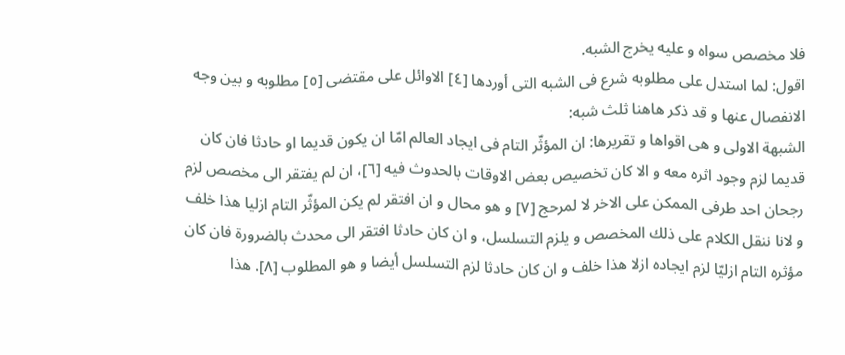فلا مخصص سواه و عليه يخرج الشبه.
اقول: لما استدل على مطلوبه شرع فى الشبه التى أوردها [٤] الاوائل على مقتضى [٥] مطلوبه و بين وجه الانفصال عنها و قد ذكر هاهنا ثلث شبه:
الشبهة الاولى و هى اقواها و تقريرها: ان المؤثّر التام فى ايجاد العالم امّا ان يكون قديما او حادثا فان كان قديما لزم وجود اثره معه و الا كان تخصيص بعض الاوقات بالحدوث فيه [٦]، ان لم يفتقر الى مخصص لزم رجحان احد طرفى الممكن على الاخر لا لمرحج [٧] و هو محال و ان افتقر لم يكن المؤثّر التام ازليا هذا خلف و لانا ننقل الكلام على ذلك المخصص و يلزم التسلسل، و ان كان حادثا افتقر الى محدث بالضرورة فان كان مؤثره التام ازليّا لزم ايجاده ازلا هذا خلف و ان كان حادثا لزم التسلسل أيضا و هو المطلوب [٨]. هذا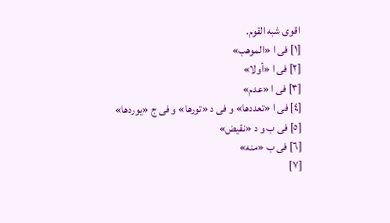اقوى شبه القوم.
[١] فى ا «الموهب»
[٢] فى ا «أولا»
[٣] فى ا «عدم»
[٤] فى ا «تعددها» و فى د «تورها» و فى ج «يوردها»
[٥] فى ب و د «نقيض»
[٦] فى ب «منه»
[٧]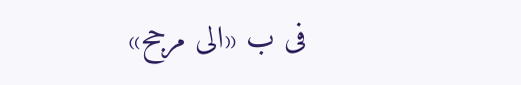فى ب «الى مرجح»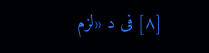[٨] فى د «لزم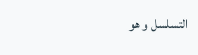التسلسل و هو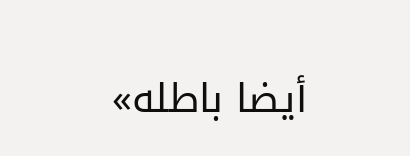أيضا باطله»